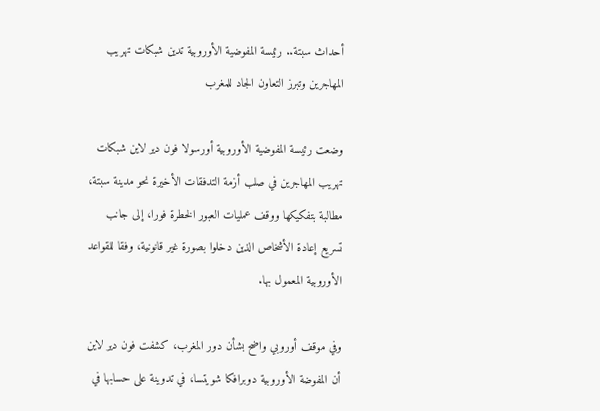أحداث سبتة.. رئيسة المفوضية الأوروبية تدين شبكات تهريب المهاجرين وتبرز التعاون الجاد للمغرب

وضعت رئيسة المفوضية الأوروبية أورسولا فون دير لاين شبكات تهريب المهاجرين في صلب أزمة التدفقات الأخيرة نحو مدينة سبتة، مطالبة بتفكيكها ووقف عمليات العبور الخطرة فورا، إلى جانب تسريع إعادة الأشخاص الذين دخلوا بصورة غير قانونية، وفقا للقواعد الأوروبية المعمول بها.

وفي موقف أوروبي واضح بشأن دور المغرب، كشفت فون دير لاين أن المفوضة الأوروبية دوبرافكا شويتسا، في تدوينة على حسابها في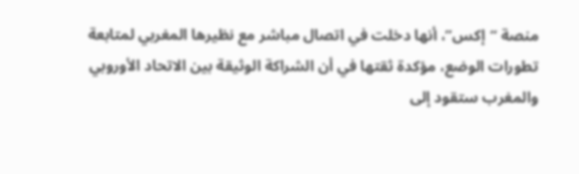منصة “إكس”، أنها دخلت في اتصال مباشر مع نظيرها المغربي لمتابعة تطورات الوضع، مؤكدة ثقتها في أن الشراكة الوثيقة بين الاتحاد الأوروبي والمغرب ستقود إلى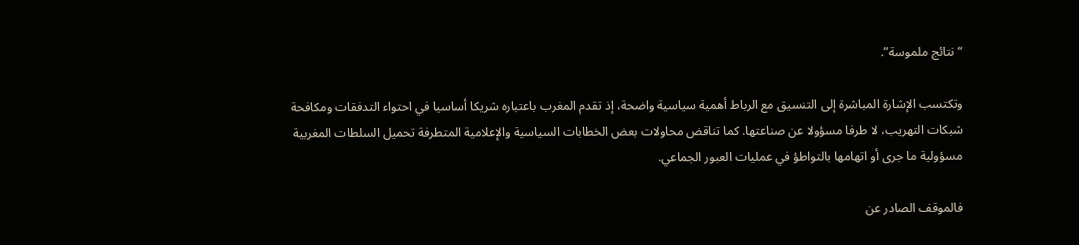“نتائج ملموسة”.

وتكتسب الإشارة المباشرة إلى التنسيق مع الرباط أهمية سياسية واضحة، إذ تقدم المغرب باعتباره شريكا أساسيا في احتواء التدفقات ومكافحة شبكات التهريب، لا طرفا مسؤولا عن صناعتها. كما تناقض محاولات بعض الخطابات السياسية والإعلامية المتطرفة تحميل السلطات المغربية مسؤولية ما جرى أو اتهامها بالتواطؤ في عمليات العبور الجماعي.

فالموقف الصادر عن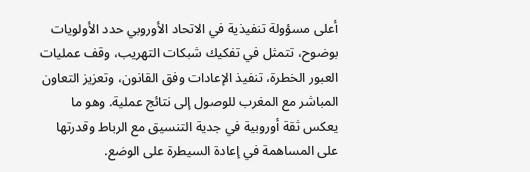أعلى مسؤولة تنفيذية في الاتحاد الأوروبي حدد الأولويات بوضوح، تتمثل في تفكيك شبكات التهريب، وقف عمليات العبور الخطرة، تنفيذ الإعادات وفق القانون، وتعزيز التعاون المباشر مع المغرب للوصول إلى نتائج عملية. وهو ما يعكس ثقة أوروبية في جدية التنسيق مع الرباط وقدرتها على المساهمة في إعادة السيطرة على الوضع.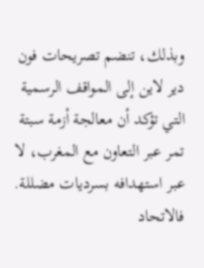وبذلك، تنضم تصريحات فون دير لاين إلى المواقف الرسمية التي تؤكد أن معالجة أزمة سبتة تمر عبر التعاون مع المغرب، لا عبر استهدافه بسرديات مضللة. فالاتحاد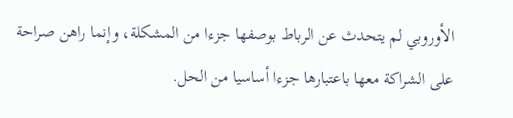الأوروبي لم يتحدث عن الرباط بوصفها جزءا من المشكلة، وإنما راهن صراحة على الشراكة معها باعتبارها جزءا أساسيا من الحل.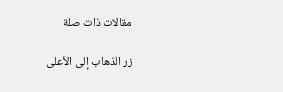مقالات ذات صلة

زر الذهاب إلى الأعلى